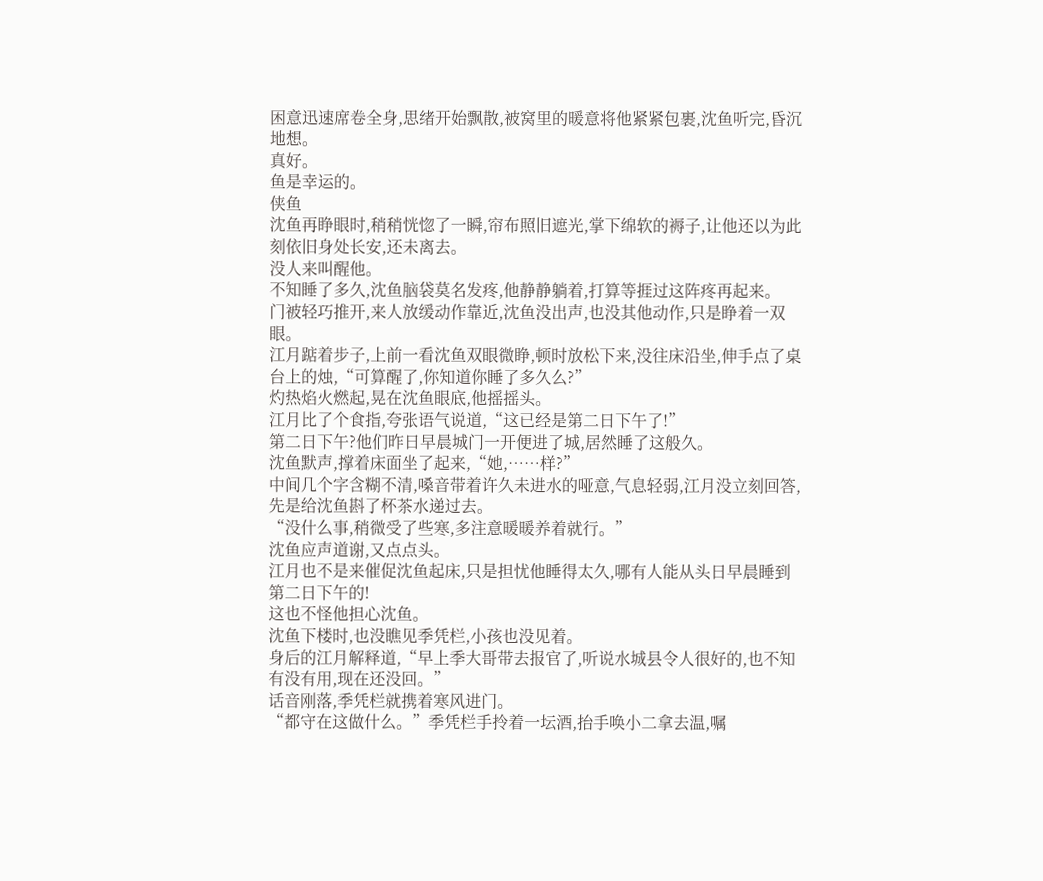困意迅速席卷全身,思绪开始飘散,被窝里的暖意将他紧紧包裹,沈鱼听完,昏沉地想。
真好。
鱼是幸运的。
侠鱼
沈鱼再睁眼时,稍稍恍惚了一瞬,帘布照旧遮光,掌下绵软的褥子,让他还以为此刻依旧身处长安,还未离去。
没人来叫醒他。
不知睡了多久,沈鱼脑袋莫名发疼,他静静躺着,打算等捱过这阵疼再起来。
门被轻巧推开,来人放缓动作靠近,沈鱼没出声,也没其他动作,只是睁着一双眼。
江月踮着步子,上前一看沈鱼双眼微睁,顿时放松下来,没往床沿坐,伸手点了桌台上的烛,“可算醒了,你知道你睡了多久么?”
灼热焰火燃起,晃在沈鱼眼底,他摇摇头。
江月比了个食指,夸张语气说道,“这已经是第二日下午了!”
第二日下午?他们昨日早晨城门一开便进了城,居然睡了这般久。
沈鱼默声,撑着床面坐了起来,“她,……样?”
中间几个字含糊不清,嗓音带着许久未进水的哑意,气息轻弱,江月没立刻回答,先是给沈鱼斟了杯茶水递过去。
“没什么事,稍微受了些寒,多注意暖暖养着就行。”
沈鱼应声道谢,又点点头。
江月也不是来催促沈鱼起床,只是担忧他睡得太久,哪有人能从头日早晨睡到第二日下午的!
这也不怪他担心沈鱼。
沈鱼下楼时,也没瞧见季凭栏,小孩也没见着。
身后的江月解释道,“早上季大哥带去报官了,听说水城县令人很好的,也不知有没有用,现在还没回。”
话音刚落,季凭栏就携着寒风进门。
“都守在这做什么。”季凭栏手拎着一坛酒,抬手唤小二拿去温,嘱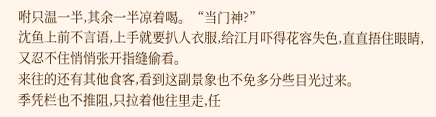咐只温一半,其余一半凉着喝。“当门神?”
沈鱼上前不言语,上手就要扒人衣服,给江月吓得花容失色,直直捂住眼睛,又忍不住悄悄张开指缝偷看。
来往的还有其他食客,看到这副景象也不免多分些目光过来。
季凭栏也不推阻,只拉着他往里走,任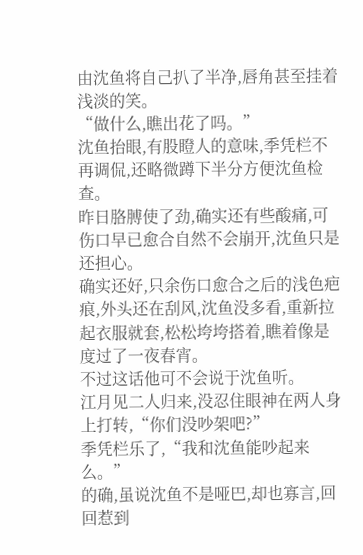由沈鱼将自己扒了半净,唇角甚至挂着浅淡的笑。
“做什么,瞧出花了吗。”
沈鱼抬眼,有股瞪人的意味,季凭栏不再调侃,还略微蹲下半分方便沈鱼检查。
昨日胳膊使了劲,确实还有些酸痛,可伤口早已愈合自然不会崩开,沈鱼只是还担心。
确实还好,只余伤口愈合之后的浅色疤痕,外头还在刮风,沈鱼没多看,重新拉起衣服就套,松松垮垮搭着,瞧着像是度过了一夜春宵。
不过这话他可不会说于沈鱼听。
江月见二人归来,没忍住眼神在两人身上打转,“你们没吵架吧?”
季凭栏乐了,“我和沈鱼能吵起来么。”
的确,虽说沈鱼不是哑巴,却也寡言,回回惹到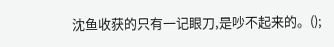沈鱼收获的只有一记眼刀,是吵不起来的。();